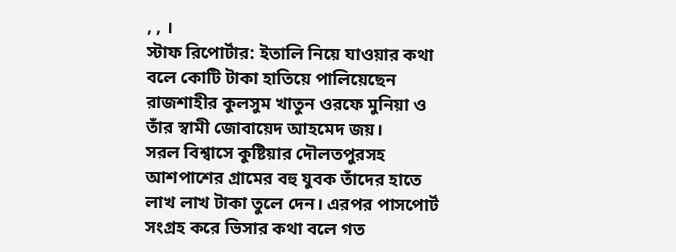, , ।
স্টাফ রিপোর্টার: ইতালি নিয়ে যাওয়ার কথা বলে কোটি টাকা হাতিয়ে পালিয়েছেন রাজশাহীর কুলসুম খাতুন ওরফে মুনিয়া ও তাঁর স্বামী জোবায়েদ আহমেদ জয়।
সরল বিশ্বাসে কুষ্টিয়ার দৌলতপুরসহ আশপাশের গ্রামের বহু যুবক তাঁদের হাতে লাখ লাখ টাকা তুলে দেন। এরপর পাসপোর্ট সংগ্রহ করে ভিসার কথা বলে গত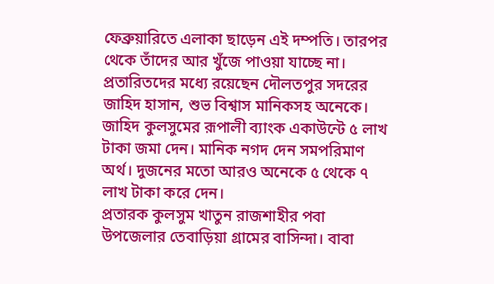ফেব্রুয়ারিতে এলাকা ছাড়েন এই দম্পতি। তারপর থেকে তাঁদের আর খুঁজে পাওয়া যাচ্ছে না। প্রতারিতদের মধ্যে রয়েছেন দৌলতপুর সদরের জাহিদ হাসান, শুভ বিশ্বাস মানিকসহ অনেকে। জাহিদ কুলসুমের রূপালী ব্যাংক একাউন্টে ৫ লাখ টাকা জমা দেন। মানিক নগদ দেন সমপরিমাণ অর্থ। দুজনের মতো আরও অনেকে ৫ থেকে ৭ লাখ টাকা করে দেন।
প্রতারক কুলসুম খাতুন রাজশাহীর পবা উপজেলার তেবাড়িয়া গ্রামের বাসিন্দা। বাবা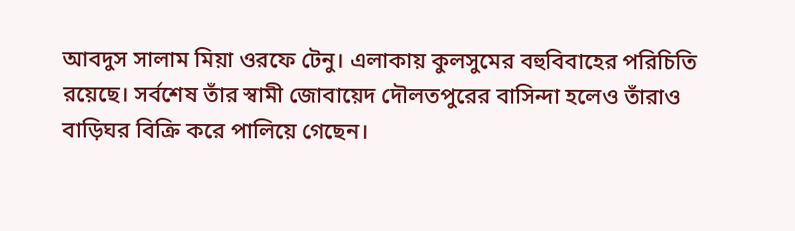আবদুস সালাম মিয়া ওরফে টেনু। এলাকায় কুলসুমের বহুবিবাহের পরিচিতি রয়েছে। সর্বশেষ তাঁর স্বামী জোবায়েদ দৌলতপুরের বাসিন্দা হলেও তাঁরাও বাড়িঘর বিক্রি করে পালিয়ে গেছেন।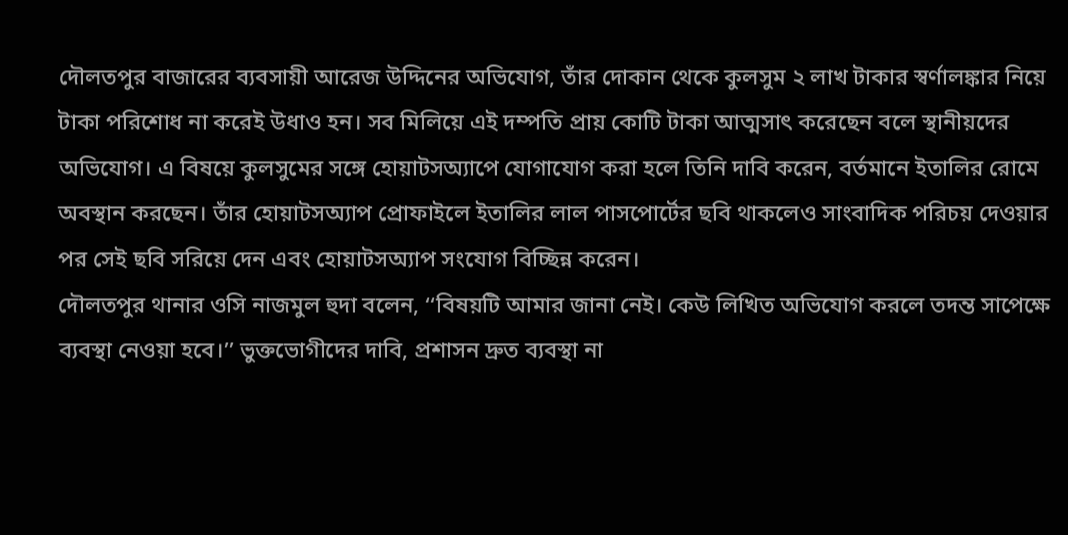দৌলতপুর বাজারের ব্যবসায়ী আরেজ উদ্দিনের অভিযোগ, তাঁর দোকান থেকে কুলসুম ২ লাখ টাকার স্বর্ণালঙ্কার নিয়ে টাকা পরিশোধ না করেই উধাও হন। সব মিলিয়ে এই দম্পতি প্রায় কোটি টাকা আত্মসাৎ করেছেন বলে স্থানীয়দের অভিযোগ। এ বিষয়ে কুলসুমের সঙ্গে হোয়াটসঅ্যাপে যোগাযোগ করা হলে তিনি দাবি করেন, বর্তমানে ইতালির রোমে অবস্থান করছেন। তাঁর হোয়াটসঅ্যাপ প্রোফাইলে ইতালির লাল পাসপোর্টের ছবি থাকলেও সাংবাদিক পরিচয় দেওয়ার পর সেই ছবি সরিয়ে দেন এবং হোয়াটসঅ্যাপ সংযোগ বিচ্ছিন্ন করেন।
দৌলতপুর থানার ওসি নাজমুল হুদা বলেন, ‘‘বিষয়টি আমার জানা নেই। কেউ লিখিত অভিযোগ করলে তদন্ত সাপেক্ষে ব্যবস্থা নেওয়া হবে।’’ ভুক্তভোগীদের দাবি, প্রশাসন দ্রুত ব্যবস্থা না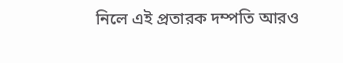নিলে এই প্রতারক দম্পতি আরও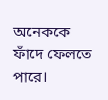অনেককে ফাঁদে ফেলতে পারে।